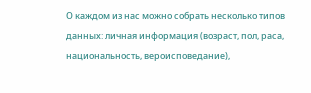О каждом из нас можно собрать несколько типов данных: личная информация (возраст, пол, раса, национальность, вероисповедание),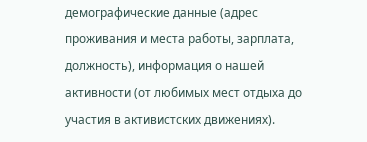демографические данные (адрес проживания и места работы, зарплата, должность), информация о нашей активности (от любимых мест отдыха до участия в активистских движениях).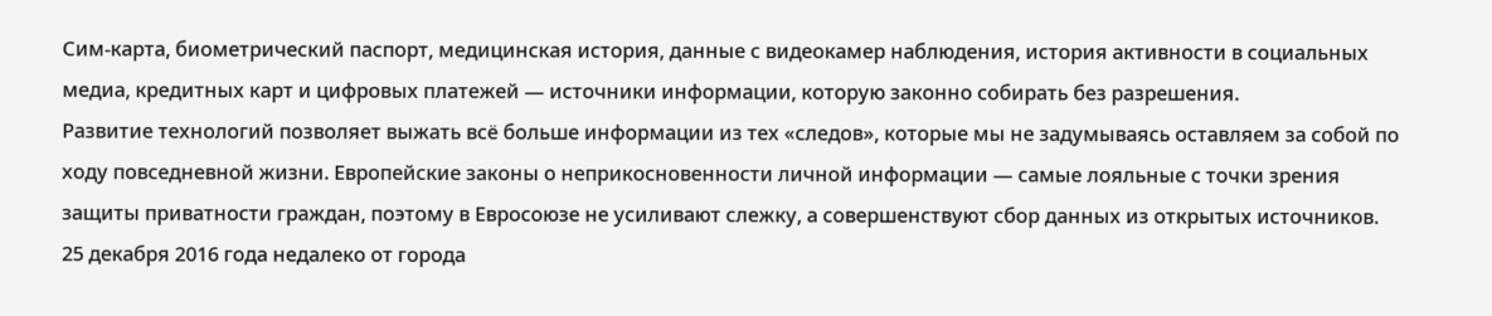Сим-карта, биометрический паспорт, медицинская история, данные с видеокамер наблюдения, история активности в социальных медиа, кредитных карт и цифровых платежей — источники информации, которую законно собирать без разрешения.
Развитие технологий позволяет выжать всё больше информации из тех «следов», которые мы не задумываясь оставляем за собой по ходу повседневной жизни. Европейские законы о неприкосновенности личной информации — самые лояльные с точки зрения защиты приватности граждан, поэтому в Евросоюзе не усиливают слежку, а совершенствуют сбор данных из открытых источников.
25 декабря 2016 года недалеко от города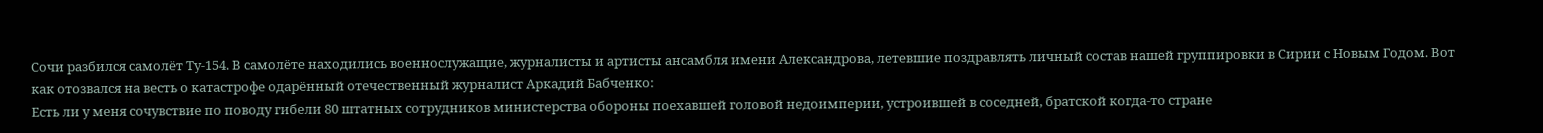Сочи разбился самолёт Ту-154. В самолёте находились военнослужащие, журналисты и артисты ансамбля имени Александрова, летевшие поздравлять личный состав нашей группировки в Сирии с Новым Годом. Вот как отозвался на весть о катастрофе одарённый отечественный журналист Аркадий Бабченко:
Есть ли у меня сочувствие по поводу гибели 80 штатных сотрудников министерства обороны поехавшей головой недоимперии, устроившей в соседней, братской когда-то стране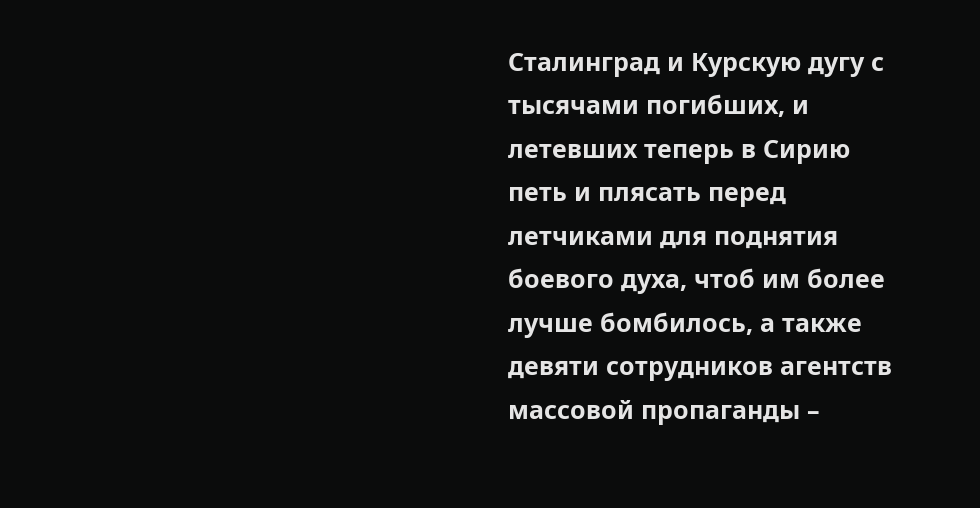Сталинград и Курскую дугу с тысячами погибших, и летевших теперь в Сирию петь и плясать перед летчиками для поднятия боевого духа, чтоб им более лучше бомбилось, а также девяти сотрудников агентств массовой пропаганды –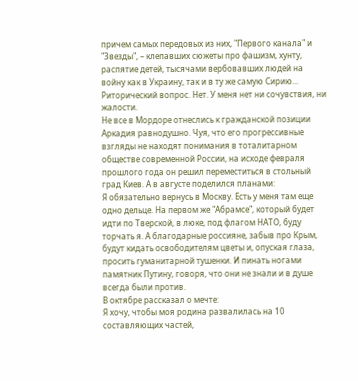причем самых передовых из них, "Первого канала" и "Звезды", – клепавших сюжеты про фашизм, хунту, распятие детей, тысячами вербовавших людей на войну как в Украину, так и в ту же самую Сирию... Риторический вопрос. Нет. У меня нет ни сочувствия, ни жалости.
Не все в Мордоре отнеслись к гражданской позиции Аркадия равнодушно. Чуя, что его прогрессивные взгляды не находят понимания в тоталитарном обществе современной России, на исходе февраля прошлого года он решил переместиться в стольный град Киев. А в августе поделился планами:
Я обязательно вернусь в Москву. Есть у меня там еще одно дельце. На первом же "Абрамсе", который будет идти по Тверской, в люке, под флагом НАТО, буду торчать я. А благодарные россияне, забыв про Крым, будут кидать освободителям цветы и, опуская глаза, просить гуманитарной тушенки. И пинать ногами памятник Путину, говоря, что они не знали и в душе всегда были против.
В октябре рассказал о мечте:
Я хочу, чтобы моя родина развалилась на 10 составляющих частей,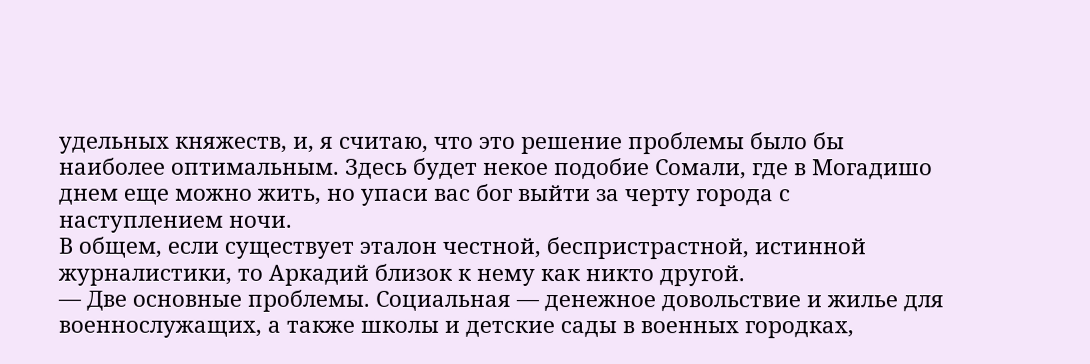удельных княжеств, и, я считаю, что это решение проблемы было бы наиболее оптимальным. Здесь будет некое подобие Сомали, где в Могадишо днем еще можно жить, но упаси вас бог выйти за черту города с наступлением ночи.
В общем, если существует эталон честной, беспристрастной, истинной журналистики, то Аркадий близок к нему как никто другой.
— Две основные проблемы. Социальная — денежное довольствие и жилье для военнослужащих, а также школы и детские сады в военных городках,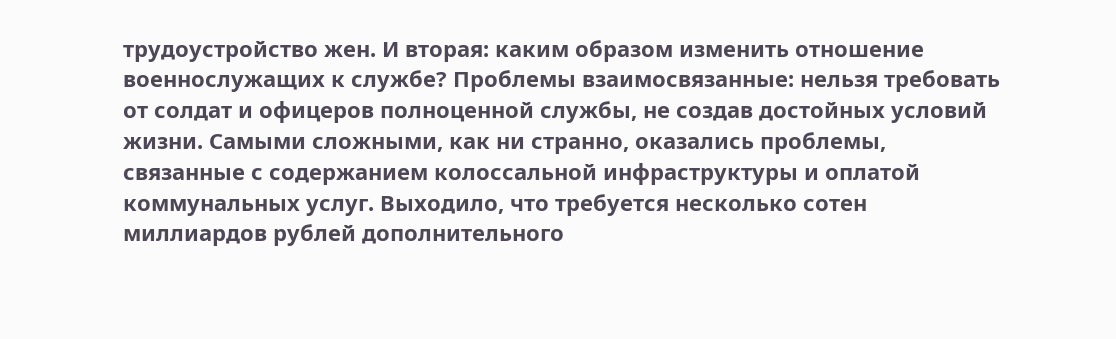трудоустройство жен. И вторая: каким образом изменить отношение военнослужащих к службе? Проблемы взаимосвязанные: нельзя требовать от солдат и офицеров полноценной службы, не создав достойных условий жизни. Самыми сложными, как ни странно, оказались проблемы, связанные с содержанием колоссальной инфраструктуры и оплатой коммунальных услуг. Выходило, что требуется несколько сотен миллиардов рублей дополнительного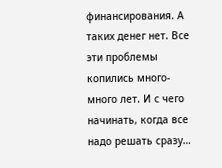финансирования. А таких денег нет. Все эти проблемы копились много-много лет. И с чего начинать, когда все надо решать сразу…